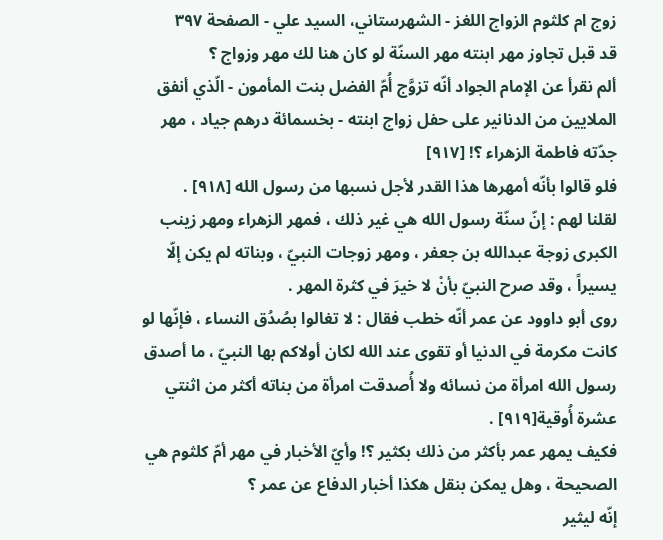زوج ام کلثوم الزواج اللغز - الشهرستاني، السيد علي - الصفحة ٣٩٧
قد قبل تجاوز مهر ابنته مهر السنّة لو كان هنا لك مهر وزواج ؟
ألم نقرأ عن الإمام الجواد أنّه تزوَّج أُمّ الفضل بنت المأمون - الّذي أنفق الملايين من الدنانير على حفل زواج ابنته - بخسمائة درهم جياد ، مهر جدّته فاطمة الزهراء ؟! [٩١٧]
فلو قالوا بأنّه أمهرها هذا القدر لأجل نسبها من رسول الله [٩١٨] .
لقلنا لهم : إنّ سنّة رسول الله هي غير ذلك ، فمهر الزهراء ومهر زينب الكبرى زوجة عبدالله بن جعفر ، ومهر زوجات النبيّ ، وبناته لم يكن إلّا يسيراً ، وقد صرح النبيّ بأنْ لا خيرَ في كثرة المهر .
روى أبو داوود عن عمر أنّه خطب فقال : لا تغالوا بصُدُق النساء ، فإنّها لو كانت مكرمة في الدنيا أو تقوى عند الله لكان أولاكم بها النبيّ ، ما أصدق رسول الله امرأة من نسائه ولا أُصدقت امرأة من بناته أكثر من اثنتي عشرة أُوقية[٩١٩] .
فكيف يمهر عمر بأكثر من ذلك بكثير ؟! وأيّ الأخبار في مهر أمّ كلثوم هي الصحيحة ، وهل يمكن بنقل هكذا أخبار الدفاع عن عمر ؟
إنّه ليثير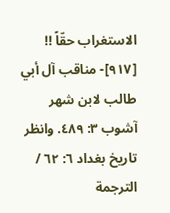الاستغراب حقّاً !!
[٩١٧]- مناقب آل أبي طالب لابن شهر آشوب ٣: ٤٨٩. وانظر تاریخ بغداد ٦: ٦٢ / الترجمة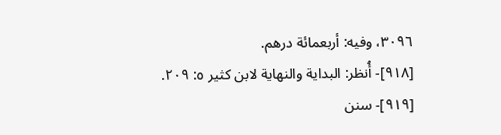٣٠٩٦، وفیه: أربعمائة درهم.
[٩١٨]- أُنظر: البداية والنهاية لابن كثير ٥: ٢٠٩.
[٩١٩]- سنن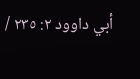أبي داوود ٢: ٢٣٥ /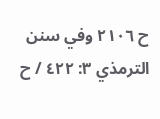ح ٢١٠٦ وفي سنن الترمذي ٣: ٤٢٢ / ح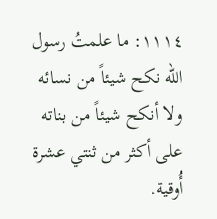١١١٤: ما علمتُ رسول الله نكح شيئاً من نسائه ولا أنكح شيئاً من بناته على أكثر من ثنتي عشرة أُوقية.